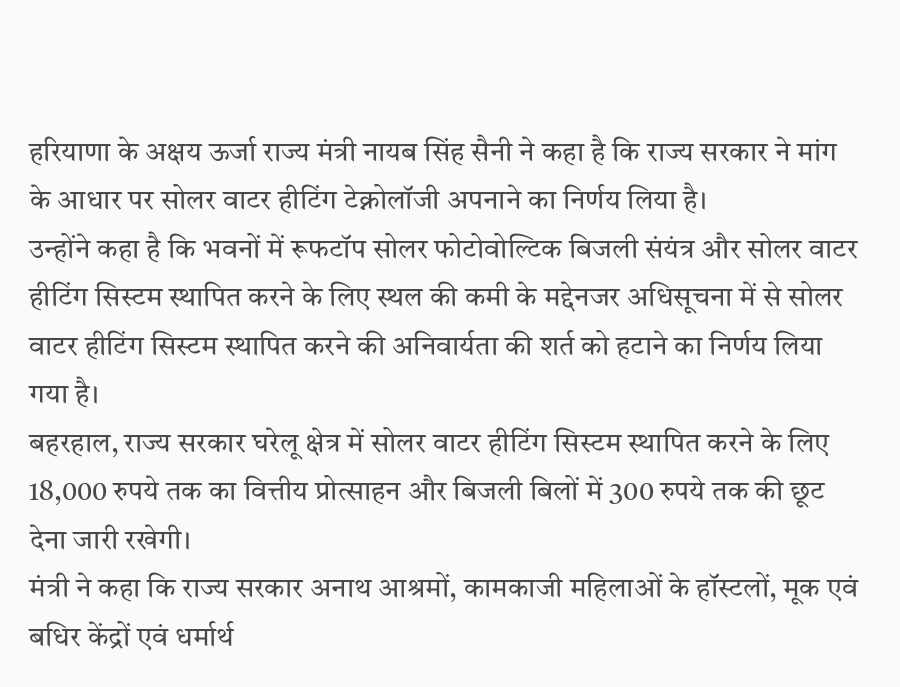हरियाणा के अक्षय ऊर्जा राज्य मंत्री नायब सिंह सैनी ने कहा है कि राज्य सरकार ने मांग के आधार पर सोलर वाटर हीटिंग टेक्नोलॉजी अपनाने का निर्णय लिया है।
उन्होंने कहा है कि भवनों में रूफटॉप सोलर फोटोवोल्टिक बिजली संयंत्र और सोलर वाटर हीटिंग सिस्टम स्थापित करने के लिए स्थल की कमी के मद्देनजर अधिसूचना में से सोलर वाटर हीटिंग सिस्टम स्थापित करने की अनिवार्यता की शर्त को हटाने का निर्णय लिया गया है।
बहरहाल, राज्य सरकार घरेलू क्षेत्र में सोलर वाटर हीटिंग सिस्टम स्थापित करने के लिए 18,000 रुपये तक का वित्तीय प्रोत्साहन और बिजली बिलों में 300 रुपये तक की छूट देना जारी रखेगी।
मंत्री ने कहा कि राज्य सरकार अनाथ आश्रमों, कामकाजी महिलाओं के हॉस्टलों, मूक एवं बधिर केंद्रों एवं धर्मार्थ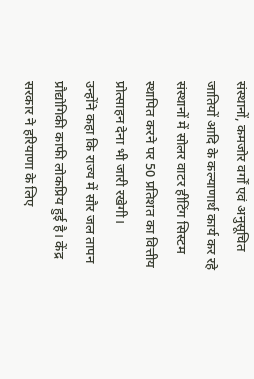संस्थानों, कमजोर वर्गों एवं अनुसूचित जातियों आदि के कल्याणार्थ कार्य कर रहे संस्थानों में सोलर वाटर हीटिंग सिस्टम स्थापित करने पर 50 प्रतिशत का वित्तीय प्रोत्साहन देना भी जारी रखेगी।
उन्होंने कहा कि राज्य में सौर जल तापन प्रौद्योगिकी काफी लोकप्रिय हुई है। केंद्र सरकार ने हरियाणा के लिए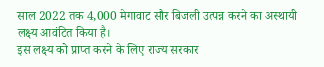साल 2022 तक 4,000 मेगावाट सौर बिजली उत्पन्न करने का अस्थायी लक्ष्य आवंटित किया है।
इस लक्ष्य को प्राप्त करने के लिए राज्य सरकार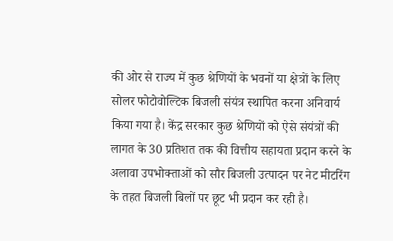की ओर से राज्य में कुछ श्रेणियों के भवनों या क्षेत्रों के लिए सोलर फोटोवोल्टिक बिजली संयंत्र स्थापित करना अनिवार्य किया गया है। केंद्र सरकार कुछ श्रेणियों को ऐसे संयंत्रों की लागत के 30 प्रतिशत तक की वित्तीय सहायता प्रदान करने के अलावा उपभोक्ताओं को सौर बिजली उत्पादन पर नेट मीटरिंग के तहत बिजली बिलों पर छूट भी प्रदान कर रही है।